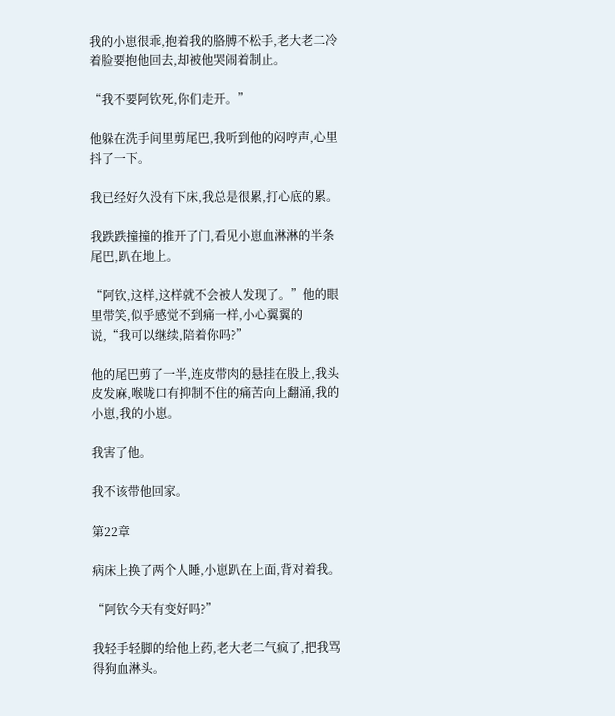我的小崽很乖,抱着我的胳膊不松手,老大老二冷着脸要抱他回去,却被他哭闹着制止。

“我不要阿钦死,你们走开。”

他躲在洗手间里剪尾巴,我听到他的闷哼声,心里抖了一下。

我已经好久没有下床,我总是很累,打心底的累。

我跌跌撞撞的推开了门,看见小崽血淋淋的半条尾巴,趴在地上。

“阿钦,这样,这样就不会被人发现了。”他的眼里带笑,似乎感觉不到痛一样,小心翼翼的说,“我可以继续,陪着你吗?”

他的尾巴剪了一半,连皮带肉的悬挂在股上,我头皮发麻,喉咙口有抑制不住的痛苦向上翻涌,我的小崽,我的小崽。

我害了他。

我不该带他回家。

第22章

病床上换了两个人睡,小崽趴在上面,背对着我。

“阿钦今天有变好吗?”

我轻手轻脚的给他上药,老大老二气疯了,把我骂得狗血淋头。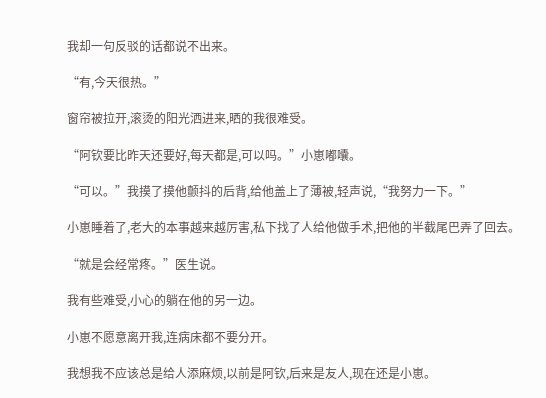我却一句反驳的话都说不出来。

“有,今天很热。”

窗帘被拉开,滚烫的阳光洒进来,晒的我很难受。

“阿钦要比昨天还要好,每天都是,可以吗。”小崽嘟囔。

“可以。”我摸了摸他颤抖的后背,给他盖上了薄被,轻声说,“我努力一下。”

小崽睡着了,老大的本事越来越厉害,私下找了人给他做手术,把他的半截尾巴弄了回去。

“就是会经常疼。”医生说。

我有些难受,小心的躺在他的另一边。

小崽不愿意离开我,连病床都不要分开。

我想我不应该总是给人添麻烦,以前是阿钦,后来是友人,现在还是小崽。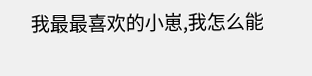我最最喜欢的小崽,我怎么能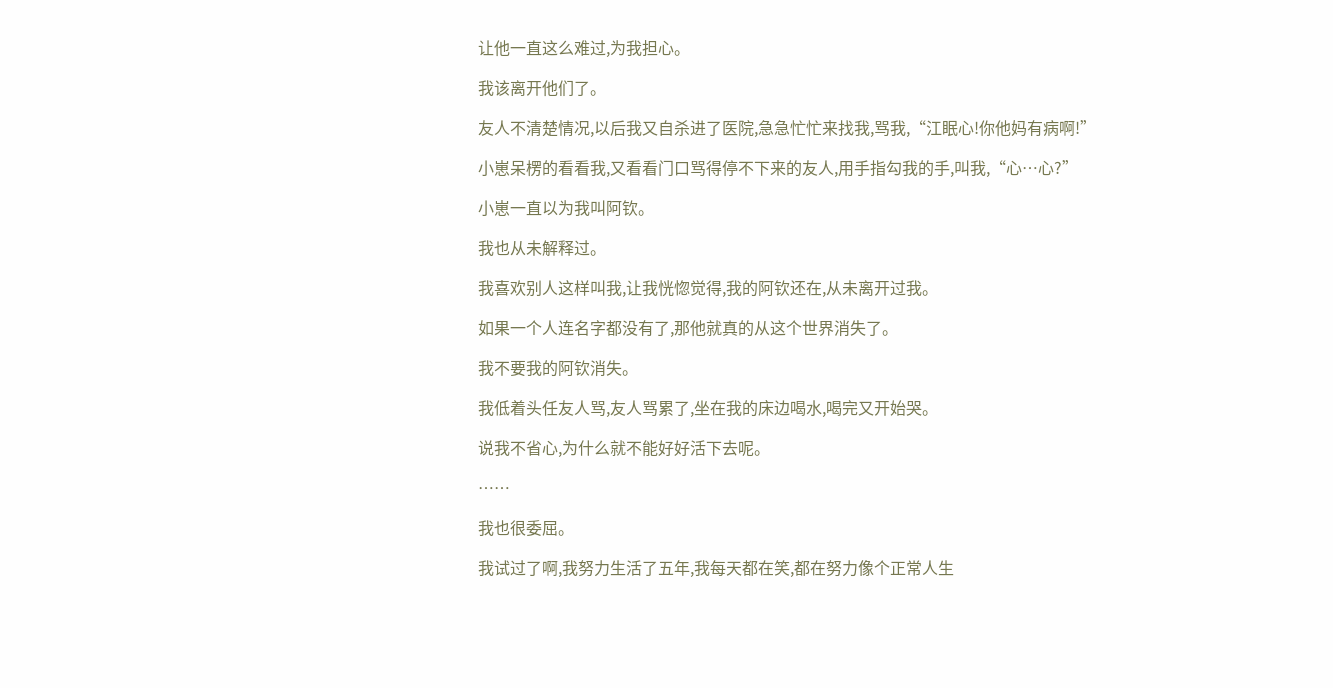让他一直这么难过,为我担心。

我该离开他们了。

友人不清楚情况,以后我又自杀进了医院,急急忙忙来找我,骂我,“江眠心!你他妈有病啊!”

小崽呆楞的看看我,又看看门口骂得停不下来的友人,用手指勾我的手,叫我,“心…心?”

小崽一直以为我叫阿钦。

我也从未解释过。

我喜欢别人这样叫我,让我恍惚觉得,我的阿钦还在,从未离开过我。

如果一个人连名字都没有了,那他就真的从这个世界消失了。

我不要我的阿钦消失。

我低着头任友人骂,友人骂累了,坐在我的床边喝水,喝完又开始哭。

说我不省心,为什么就不能好好活下去呢。

……

我也很委屈。

我试过了啊,我努力生活了五年,我每天都在笑,都在努力像个正常人生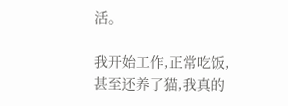活。

我开始工作,正常吃饭,甚至还养了猫,我真的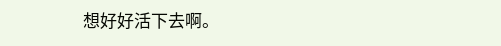想好好活下去啊。